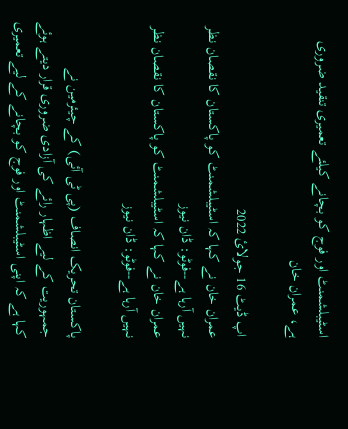اسٹیبلشمنٹ اور فوج کو بچانے کیلئے تعمیری تنقید ضروری ہے، عمران خان

اپ ڈیٹ 16 جولائ 2022
عمران خان نے کہا کہ اسٹیبلشمنٹ کو پاکستان کا نقصان نظر نہیں آرہا ہے--فوٹو: ڈان نیوز
عمران خان نے کہا کہ اسٹیبلشمنٹ کو پاکستان کا نقصان نظر نہیں آرہا ہے--فوٹو: ڈان نیوز

پاکستان تحریک انصاف (پی ٹی آئی) کے چیئرمین نے جمہوریت کے لیے اظہار رائے کی آزادی ضروری قرار دیتے ہوئے کہا ہے کہ اپنی اسٹیبلشمنٹ اور فوج کو بچانے کے لیے تعمیری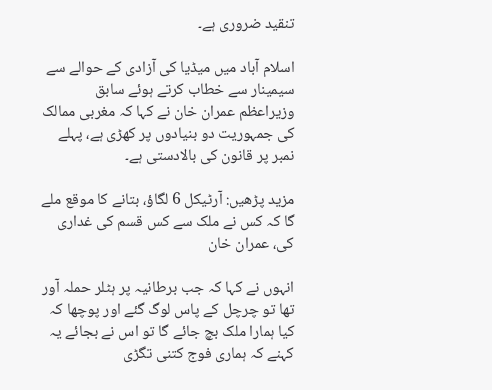تنقید ضروری ہے۔

اسلام آباد میں میڈیا کی آزادی کے حوالے سے سیمینار سے خطاب کرتے ہوئے سابق وزیراعظم عمران خان نے کہا کہ مغربی ممالک کی جمہوریت دو بنیادوں پر کھڑی ہے، پہلے نمبر پر قانون کی بالادستی ہے۔

مزید پڑھیں: آرٹیکل 6 لگاؤ، بتانے کا موقع ملے گا کہ کس نے ملک سے کس قسم کی غداری کی، عمران خان

انہوں نے کہا کہ جب برطانیہ پر ہٹلر حملہ آور تھا تو چرچل کے پاس لوگ گئے اور پوچھا کہ کیا ہمارا ملک بچ جائے گا تو اس نے بجائے یہ کہنے کہ ہماری فوج کتنی تگڑی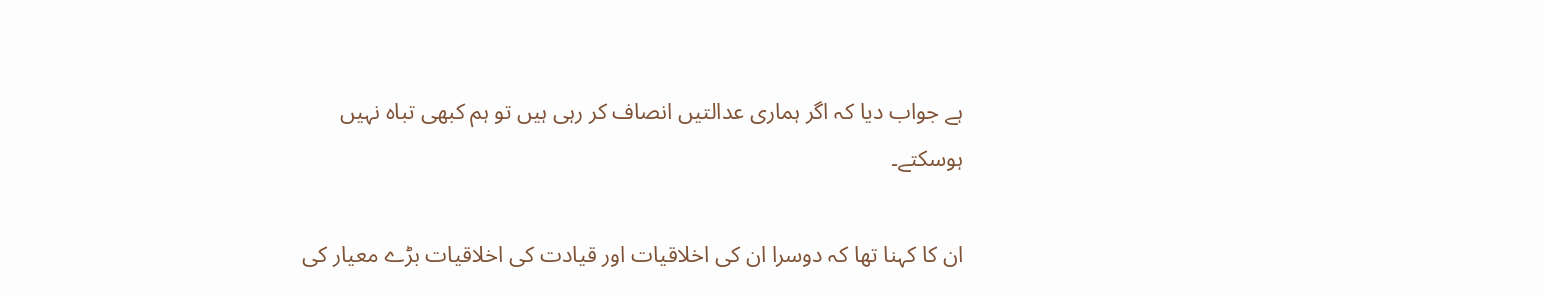ہے جواب دیا کہ اگر ہماری عدالتیں انصاف کر رہی ہیں تو ہم کبھی تباہ نہیں ہوسکتے۔

ان کا کہنا تھا کہ دوسرا ان کی اخلاقیات اور قیادت کی اخلاقیات بڑے معیار کی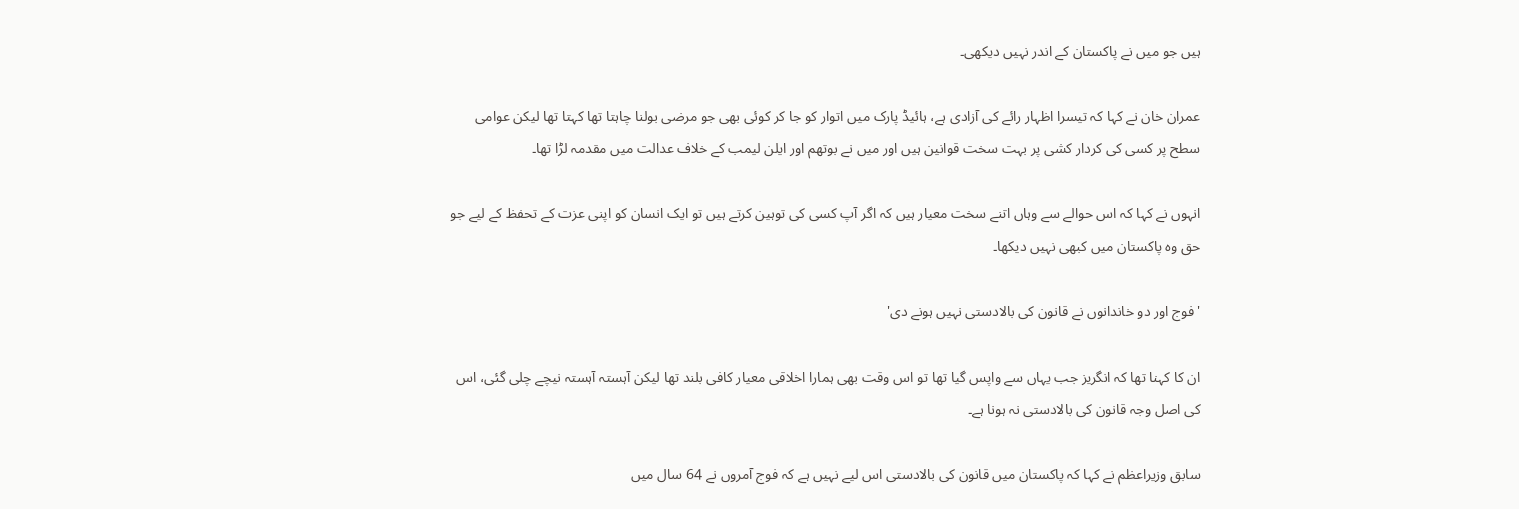ہیں جو میں نے پاکستان کے اندر نہیں دیکھی۔

عمران خان نے کہا کہ تیسرا اظہار رائے کی آزادی ہے، ہائیڈ پارک میں اتوار کو جا کر کوئی بھی جو مرضی بولنا چاہتا تھا کہتا تھا لیکن عوامی سطح پر کسی کی کردار کشی پر بہت سخت قوانین ہیں اور میں نے بوتھم اور ایلن لیمب کے خلاف عدالت میں مقدمہ لڑا تھا۔

انہوں نے کہا کہ اس حوالے سے وہاں اتنے سخت معیار ہیں کہ اگر آپ کسی کی توہین کرتے ہیں تو ایک انسان کو اپنی عزت کے تحفظ کے لیے جو حق وہ پاکستان میں کبھی نہیں دیکھا۔

'فوج اور دو خاندانوں نے قانون کی بالادستی نہیں ہونے دی'

ان کا کہنا تھا کہ انگریز جب یہاں سے واپس گیا تھا تو اس وقت بھی ہمارا اخلاقی معیار کافی بلند تھا لیکن آہستہ آہستہ نیچے چلی گئی، اس کی اصل وجہ قانون کی بالادستی نہ ہونا ہے۔

سابق وزیراعظم نے کہا کہ پاکستان میں قانون کی بالادستی اس لیے نہیں ہے کہ فوج آمروں نے 64 سال میں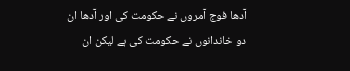آدھا فوج آمروں نے حکومت کی اور آدھا ان دو خاندانوں نے حکومت کی ہے لیکن ان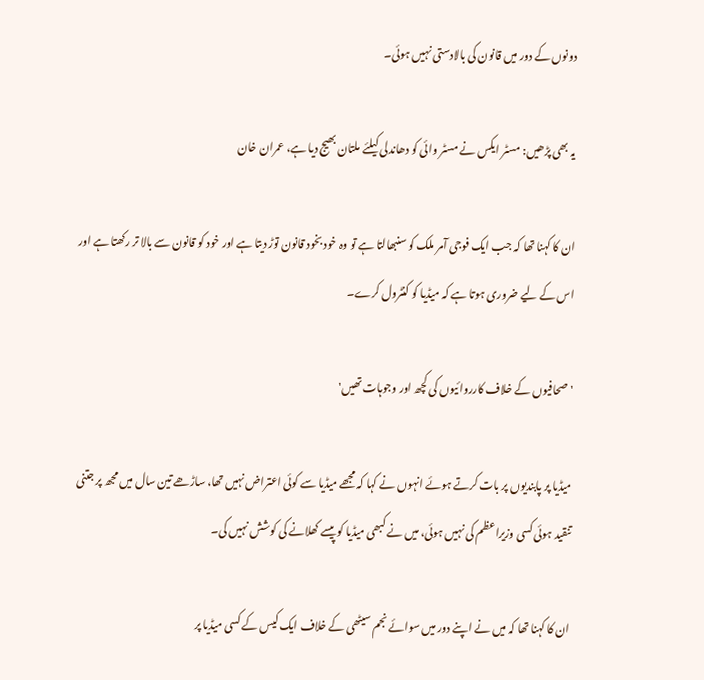دونوں کے دور میں قانون کی بالادستی نہیں ہوئی۔

یہ بھی پڑھیں: مسٹر ایکس نے مسٹر وائی کو دھاندلی کیلئے ملتان بھیج دیا ہے، عمران خان

ان کا کہنا تھا کہ جب ایک فوجی آمر ملک کو سنبھالتا ہے تو وہ خود بخود قانون توڑ دیتا ہے اور خود کو قانون سے بالا تر رکھتا ہے اور اس کے لیے ضروری ہوتا ہے کہ میڈیا کو کنٹرول کرے۔

'صحافیوں کے خلاف کارروائیوں کی کچھ اور وجوہات تھیں'

میڈیا پر پابندیوں پر بات کرتے ہوئے انہوں نے کہا کہ مجھے میڈیا سے کوئی اعتراض نہیں تھا، ساڑھے تین سال میں مجھ پر جتنی تنقید ہوئی کسی وزیراعظم کی نہیں ہوئی، میں نے کبھی میڈیا کو پیسے کھلانے کی کوشش نہیں کی۔

ان کا کہنا تھا کہ میں نے اپنے دور میں سوائے نجم سیٹھی کے خلاف ایک کیس کے کسی میڈیا پر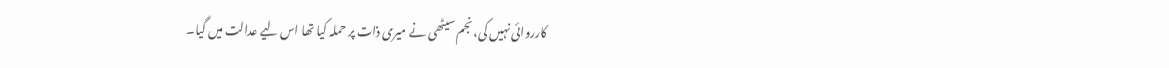کارروائی نہیں کی، نجم سیٹھی نے میری ذات پر حملہ کیا تھا اس لیے عدالت میں گیا۔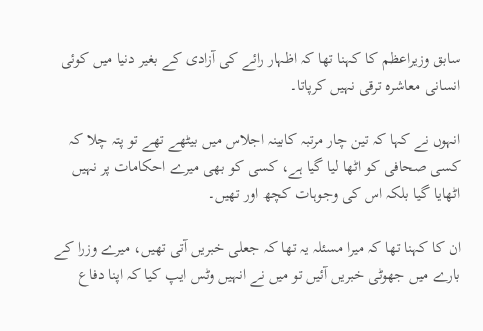سابق وزیراعظم کا کہنا تھا کہ اظہار رائے کی آزادی کے بغیر دنیا میں کوئی انسانی معاشرہ ترقی نہیں کرپاتا۔

انہوں نے کہا کہ تین چار مرتبہ کابینہ اجلاس میں بیٹھے تھے تو پتہ چلا کہ کسی صحافی کو اٹھا لیا گیا ہے، کسی کو بھی میرے احکامات پر نہیں اٹھایا گیا بلکہ اس کی وجوہات کچھ اور تھیں۔

ان کا کہنا تھا کہ میرا مسئلہ یہ تھا کہ جعلی خبریں آتی تھیں، میرے وزرا کے بارے میں جھوٹی خبریں آئیں تو میں نے انہیں وٹس ایپ کیا کہ اپنا دفاع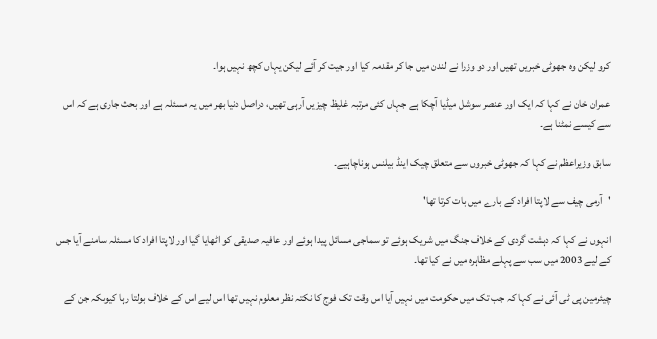کرو لیکن وہ جھوٹی خبریں تھیں اور دو وزرا نے لندن میں جا کر مقدمہ کیا اور جیت کر آئے لیکن یہاں کچھ نہیں ہوا۔

عمران خان نے کہا کہ ایک اور عنصر سوشل میڈیا آچکا ہے جہاں کئی مرتبہ غلیظ چیزیں آرہی تھیں، دراصل دنیا بھر میں یہ مسئلہ ہے اور بحث جاری ہے کہ اس سے کیسے نمٹنا ہے۔

سابق وزیراعظم نے کہا کہ جھوٹی خبروں سے متعلق چیک اینڈ بیلنس ہوناچاہیے۔

'آرمی چیف سے لاپتا افراد کے بارے میں بات کرتا تھا'

انہوں نے کہا کہ دہشت گردی کے خلاف جنگ میں شریک ہوئے تو سماجی مسائل پیدا ہوئے اور عافیہ صدیقی کو اٹھایا گیا اور لاپتا افراد کا مسئلہ سامنے آیا جس کے لیے 2003 میں سب سے پہلے مظاہرہ میں نے کیا تھا۔

چیئرمین پی ٹی آئی نے کہا کہ جب تک میں حکومت میں نہیں آیا اس وقت تک فوج کا نکتہ نظر معلوم نہیں تھا اس لیے اس کے خلاف بولتا رہا کیوںکہ جن کے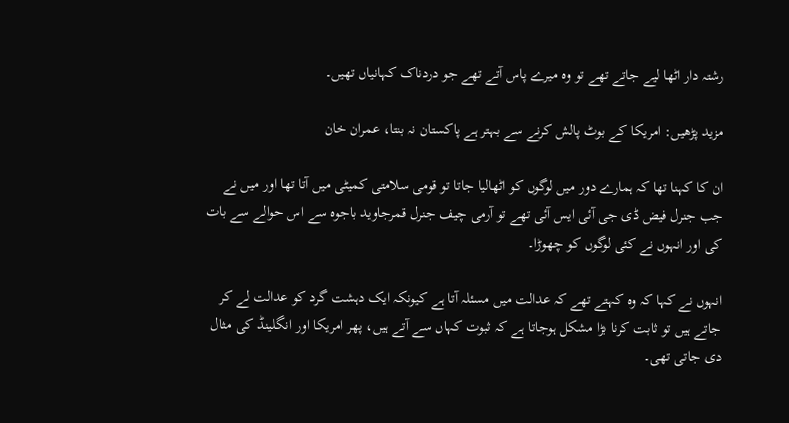رشتہ دار اٹھا لیے جاتے تھے تو وہ میرے پاس آتے تھے جو دردناک کہانیاں تھیں۔

مزید پڑھیں: امریکا کے بوٹ پالش کرنے سے بہتر ہے پاکستان نہ بنتا، عمران خان

ان کا کہنا تھا کہ ہمارے دور میں لوگوں کو اٹھالیا جاتا تو قومی سلامتی کمیٹی میں آتا تھا اور میں نے جب جنرل فیض ڈی جی آئی ایس آئی تھے تو آرمی چیف جنرل قمرجاوید باجوہ سے اس حوالے سے بات کی اور انہوں نے کئی لوگوں کو چھوڑا۔

انہوں نے کہا کہ وہ کہتے تھے کہ عدالت میں مسئلہ آتا ہے کیونکہ ایک دہشت گرد کو عدالت لے کر جاتے ہیں تو ثابت کرنا بڑا مشکل ہوجاتا ہے کہ ثبوت کہاں سے آتے ہیں، پھر امریکا اور انگلینڈ کی مثال دی جاتی تھی۔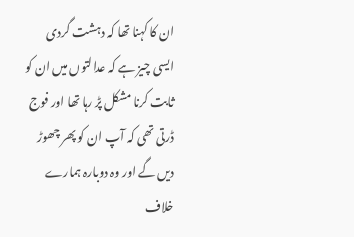ان کا کہنا تھا کہ دہشت گردی ایسی چیز ہے کہ عدالتوں میں ان کو ثابت کرنا مشکل پڑ رہا تھا اور فوج ڈرتی تھی کہ آپ ان کو پھر چھوڑ دیں گے اور وہ دوبارہ ہمارے خلاف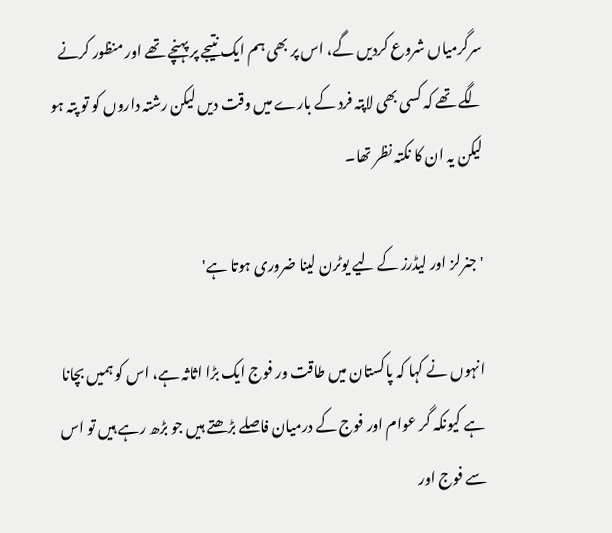سرگرمیاں شروع کردیں گے، اس پر بھی ہم ایک نتیجے پر پہنچے تھے اور منظور کرنے لگے تھے کہ کسی بھی لاپتہ فرد کے بارے میں وقت دیں لیکن رشتہ داروں کو تو پتہ ہو لیکن یہ ان کا نکتہ نظر تھا۔

'جنرلز اور لیڈرز کے لیے یوٹرن لینا ضروری ہوتا ہے'

انہوں نے کہا کہ پاکستان میں طاقت ور فوج ایک بڑا اثاثہ ہے، اس کو ہمیں بچانا ہے کیونکہ گر عوام اور فوج کے درمیان فاصلے بڑھتے ہیں جو بڑھ رہے ہیں تو اس سے فوج اور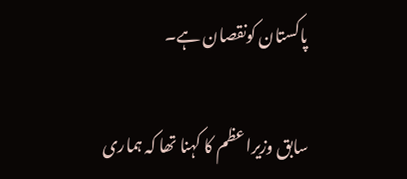پاکستان کونقصان ہے۔

سابق وزیراعظم کا کہنا تھا کہ ہماری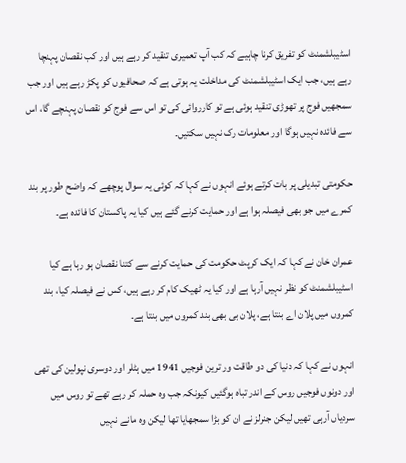اسٹیبلشمنٹ کو تفریق کرنا چاہیے کہ کب آپ تعمیری تنقید کر رہے ہیں اور کب نقصان پہنچا رہے ہیں، جب ایک اسٹیبلشمنٹ کی مداخلت یہ ہوتی ہے کہ صحافیوں کو پکڑ رہے ہیں اور جب سمجھیں فوج پر تھوڑی تنقید ہوئی ہے تو کارروائی کی تو اس سے فوج کو نقصان پہنچے گا، اس سے فائدہ نہیں ہوگا اور معلومات رک نہیں سکتیں۔

حکومتی تبدیلی پر بات کرتے ہوئے انہوں نے کہا کہ کوئی یہ سوال پوچھے کہ واضح طور پر بند کمرے میں جو بھی فیصلہ ہوا ہے اور حمایت کرنے گئے ہیں کیا یہ پاکستان کا فائدہ ہے۔

عمران خان نے کہا کہ ایک کرپٹ حکومت کی حمایت کرنے سے کتنا نقصان ہو رہا ہے کیا اسٹیبلشمنٹ کو نظر نہیں آرہا ہے اور کیا یہ ٹھیک کام کر رہے ہیں، کس نے فیصلہ کیا، بند کمروں میں پلان اے بنتا ہے، پلان بی بھی بند کمروں میں بنتا ہے۔

انہوں نے کہا کہ دنیا کی دو طاقت ور ترین فوجیں 1941 میں ہٹلر اور دوسری نپولین کی تھی اور دونوں فوجیں روس کے اندر تباہ ہوگئیں کیونکہ جب وہ حملہ کر رہے تھے تو روس میں سردیاں آرہی تھیں لیکن جنرلز نے ان کو بڑا سمجھایا تھا لیکن وہ مانے نہیں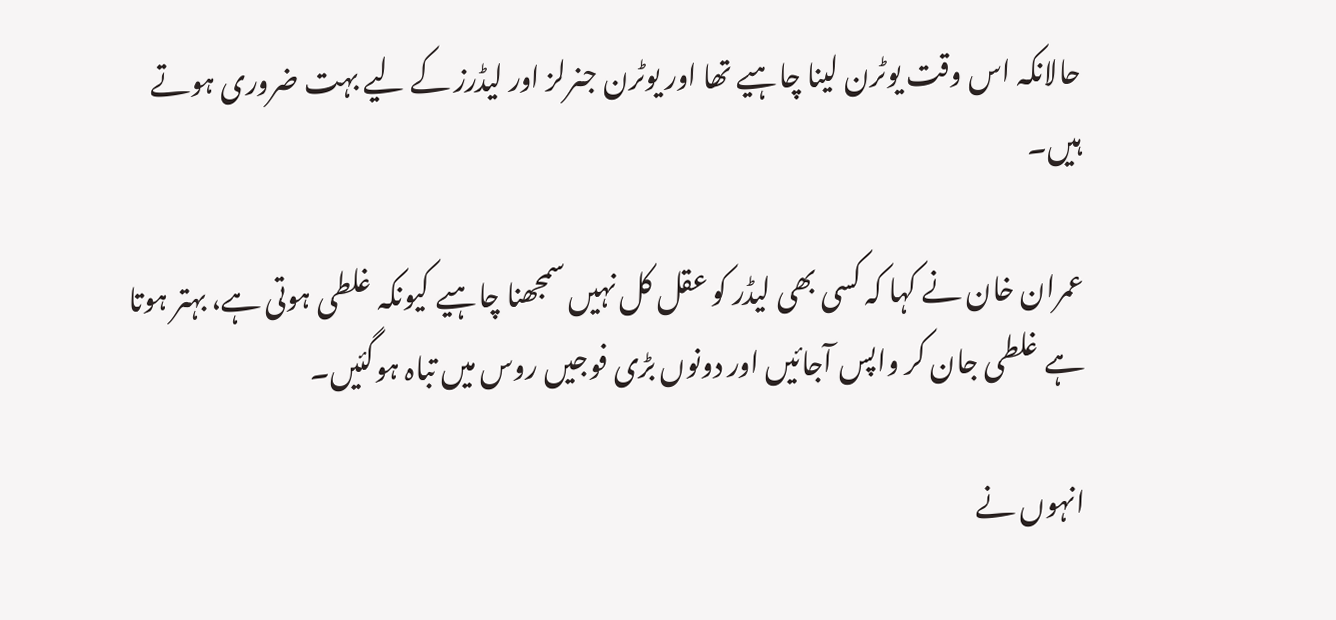حالانکہ اس وقت یوٹرن لینا چاہیے تھا اور یوٹرن جنرلز اور لیڈرز کے لیے بہت ضروری ہوتے ہیں۔

عمران خان نے کہا کہ کسی بھی لیڈر کو عقل کل نہیں سمجھنا چاہیے کیونکہ غلطی ہوتی ہے، بہتر ہوتا ہے غلطی جان کر واپس آجائیں اور دونوں بڑی فوجیں روس میں تباہ ہوگئیں۔

انہوں نے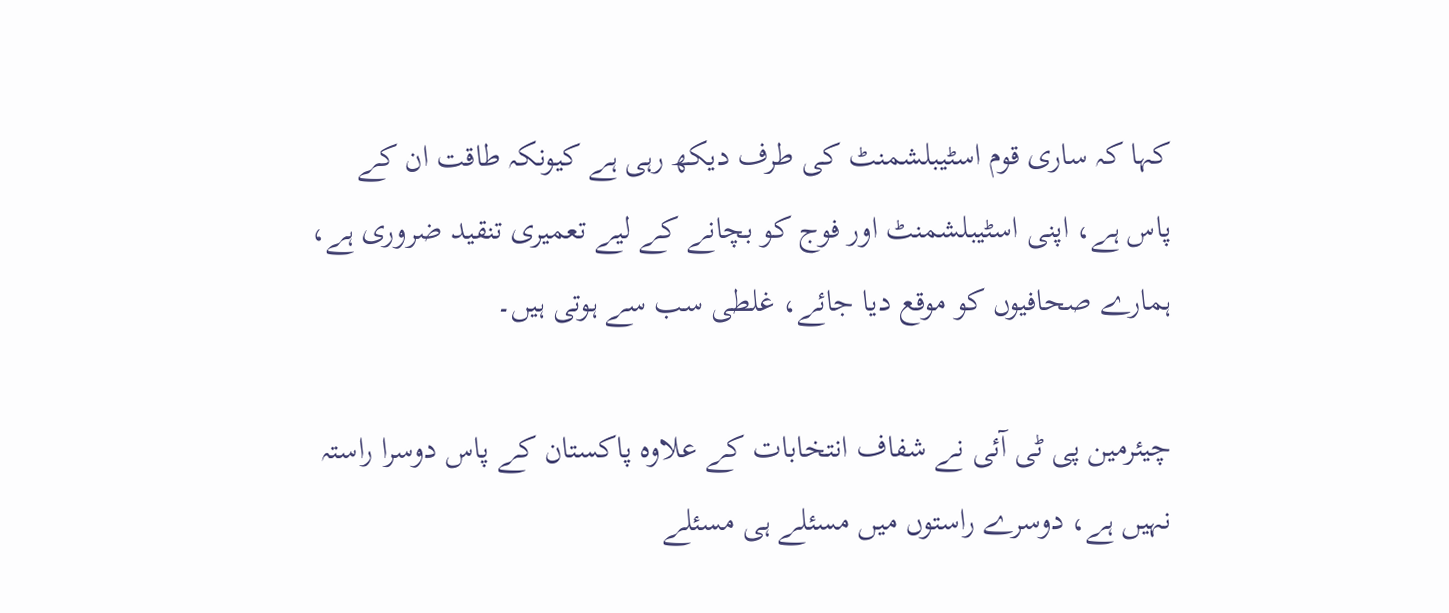کہا کہ ساری قوم اسٹیبلشمنٹ کی طرف دیکھ رہی ہے کیونکہ طاقت ان کے پاس ہے، اپنی اسٹیبلشمنٹ اور فوج کو بچانے کے لیے تعمیری تنقید ضروری ہے، ہمارے صحافیوں کو موقع دیا جائے، غلطی سب سے ہوتی ہیں۔

چیئرمین پی ٹی آئی نے شفاف انتخابات کے علاوہ پاکستان کے پاس دوسرا راستہ نہیں ہے، دوسرے راستوں میں مسئلے ہی مسئلے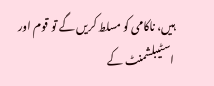ہیں، ناکامی کو مسلط کریں گے تو قوم اور اسٹیبلشمنٹ کے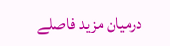درمیان مزید فاصلے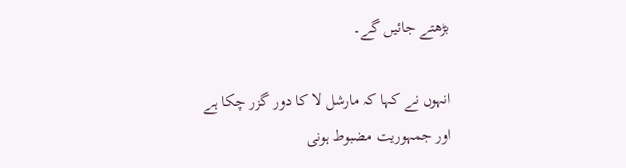بڑھتے جائیں گے۔

انہوں نے کہا کہ مارشل لا کا دور گزر چکا ہے اور جمہوریت مضبوط ہونی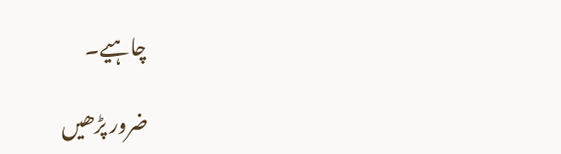چاہیے۔

ضرور پڑھیں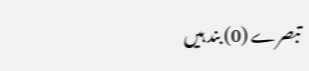تبصرے (0) بند ہیں